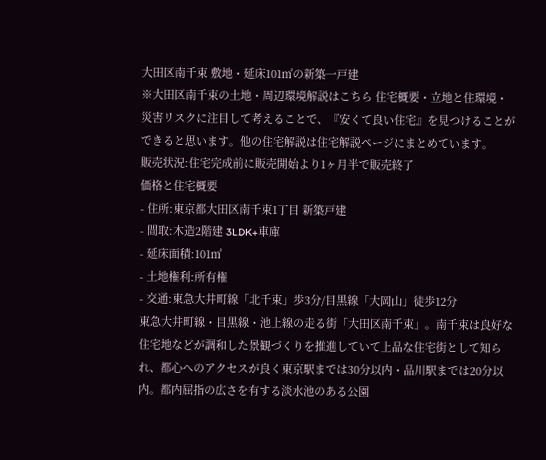大田区南千束 敷地・延床101㎡の新築一戸建
※大田区南千束の土地・周辺環境解説はこちら 住宅概要・立地と住環境・災害リスクに注目して考えることで、『安くて良い住宅』を見つけることができると思います。他の住宅解説は住宅解説ページにまとめています。
販売状況:住宅完成前に販売開始より1ヶ月半で販売終了
価格と住宅概要
- 住所:東京都大田区南千束1丁目 新築戸建
- 間取:木造2階建 3LDK+車庫
- 延床面積:101㎡
- 土地権利:所有権
- 交通:東急大井町線「北千束」歩3分/目黒線「大岡山」徒歩12分
東急大井町線・目黒線・池上線の走る街「大田区南千束」。南千束は良好な住宅地などが調和した景観づくりを推進していて上品な住宅街として知られ、都心へのアクセスが良く東京駅までは30分以内・品川駅までは20分以内。都内屈指の広さを有する淡水池のある公園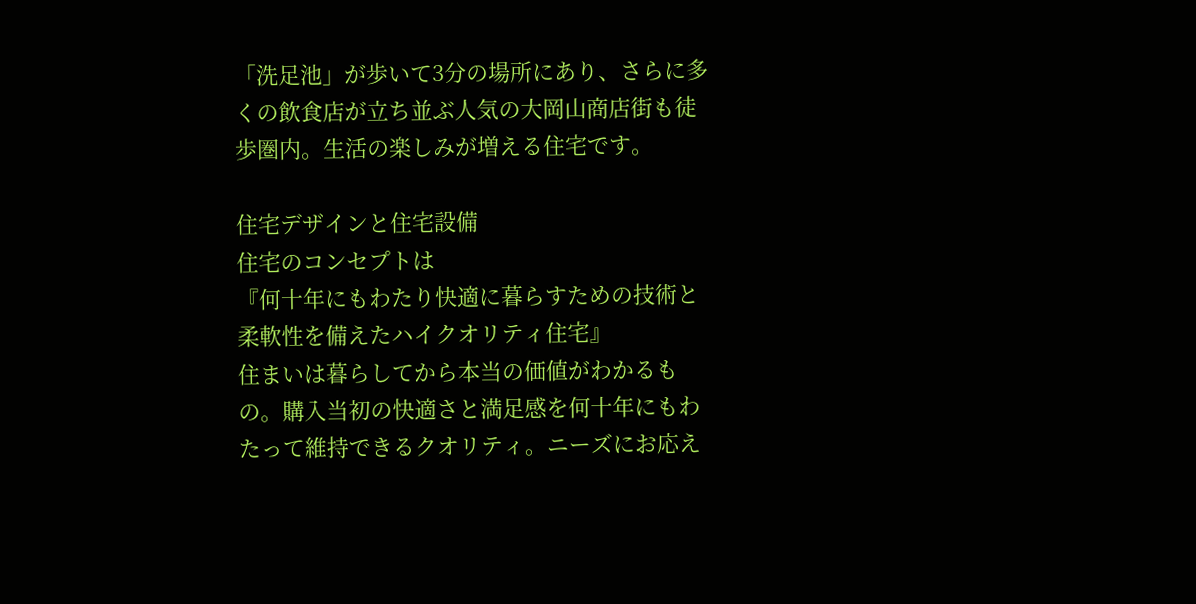「洗足池」が歩いて3分の場所にあり、さらに多くの飲食店が立ち並ぶ人気の大岡山商店街も徒歩圏内。生活の楽しみが増える住宅です。

住宅デザインと住宅設備
住宅のコンセプトは
『何十年にもわたり快適に暮らすための技術と柔軟性を備えたハイクオリティ住宅』
住まいは暮らしてから本当の価値がわかるもの。購入当初の快適さと満足感を何十年にもわたって維持できるクオリティ。ニーズにお応え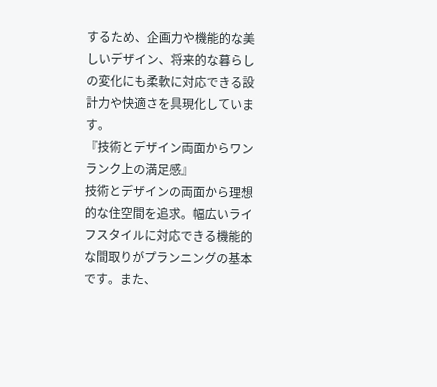するため、企画力や機能的な美しいデザイン、将来的な暮らしの変化にも柔軟に対応できる設計力や快適さを具現化しています。
『技術とデザイン両面からワンランク上の満足感』
技術とデザインの両面から理想的な住空間を追求。幅広いライフスタイルに対応できる機能的な間取りがプランニングの基本です。また、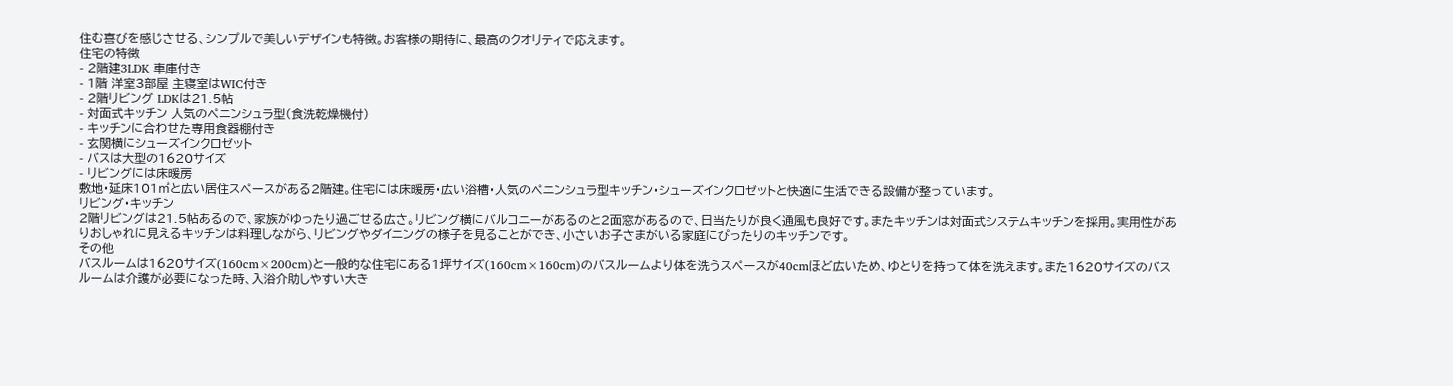住む喜びを感じさせる、シンプルで美しいデザインも特徴。お客様の期待に、最高のクオリティで応えます。
住宅の特徴
- 2階建3LDK 車庫付き
- 1階 洋室3部屋 主寝室はWIC付き
- 2階リビング LDKは21.5帖
- 対面式キッチン 人気のペニンシュラ型(食洗乾燥機付)
- キッチンに合わせた専用食器棚付き
- 玄関横にシューズインクロゼット
- バスは大型の1620サイズ
- リビングには床暖房
敷地・延床101㎡と広い居住スペースがある2階建。住宅には床暖房・広い浴槽・人気のペニンシュラ型キッチン・シューズインクロゼットと快適に生活できる設備が整っています。
リビング・キッチン
2階リビングは21.5帖あるので、家族がゆったり過ごせる広さ。リビング横にバルコニーがあるのと2面窓があるので、日当たりが良く通風も良好です。またキッチンは対面式システムキッチンを採用。実用性がありおしゃれに見えるキッチンは料理しながら、リビングやダイニングの様子を見ることができ、小さいお子さまがいる家庭にぴったりのキッチンです。
その他
バスルームは1620サイズ(160cm×200cm)と一般的な住宅にある1坪サイズ(160cm×160cm)のバスルームより体を洗うスペースが40cmほど広いため、ゆとりを持って体を洗えます。また1620サイズのバスルームは介護が必要になった時、入浴介助しやすい大き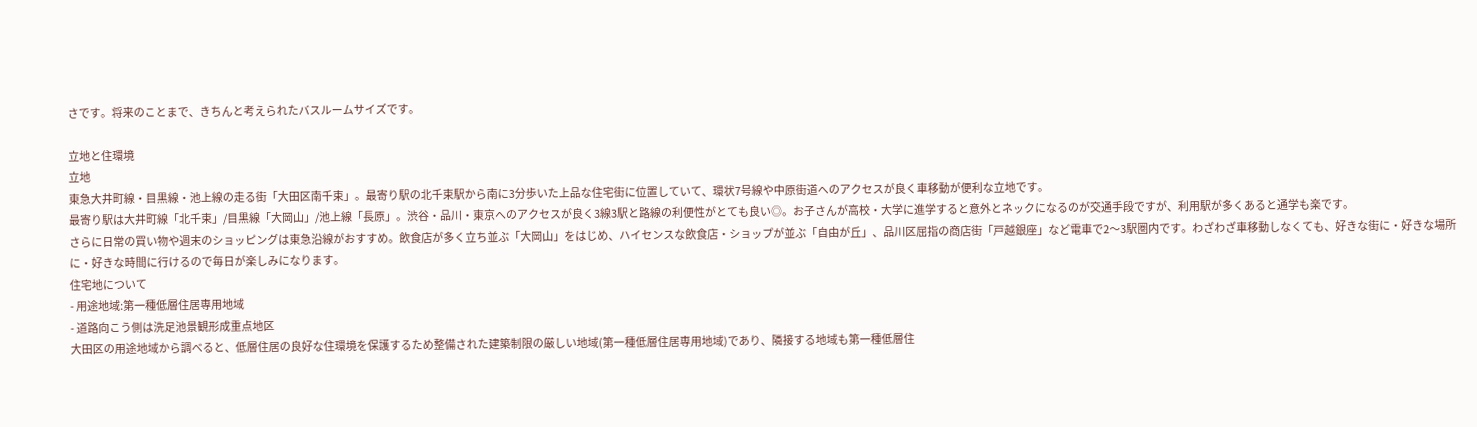さです。将来のことまで、きちんと考えられたバスルームサイズです。

立地と住環境
立地
東急大井町線・目黒線・池上線の走る街「大田区南千束」。最寄り駅の北千束駅から南に3分歩いた上品な住宅街に位置していて、環状7号線や中原街道へのアクセスが良く車移動が便利な立地です。
最寄り駅は大井町線「北千束」/目黒線「大岡山」/池上線「長原」。渋谷・品川・東京へのアクセスが良く3線3駅と路線の利便性がとても良い◎。お子さんが高校・大学に進学すると意外とネックになるのが交通手段ですが、利用駅が多くあると通学も楽です。
さらに日常の買い物や週末のショッピングは東急沿線がおすすめ。飲食店が多く立ち並ぶ「大岡山」をはじめ、ハイセンスな飲食店・ショップが並ぶ「自由が丘」、品川区屈指の商店街「戸越銀座」など電車で2〜3駅圏内です。わざわざ車移動しなくても、好きな街に・好きな場所に・好きな時間に行けるので毎日が楽しみになります。
住宅地について
- 用途地域:第一種低層住居専用地域
- 道路向こう側は洗足池景観形成重点地区
大田区の用途地域から調べると、低層住居の良好な住環境を保護するため整備された建築制限の厳しい地域(第一種低層住居専用地域)であり、隣接する地域も第一種低層住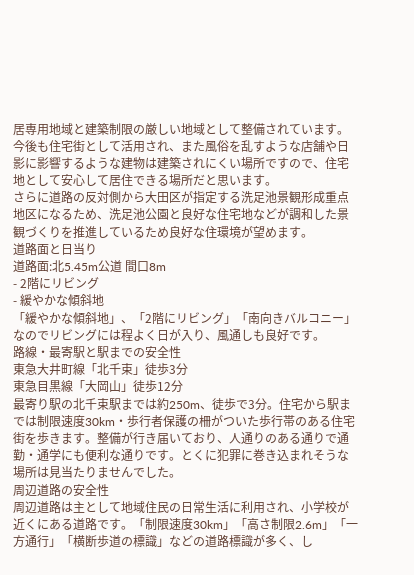居専用地域と建築制限の厳しい地域として整備されています。
今後も住宅街として活用され、また風俗を乱すような店舗や日影に影響するような建物は建築されにくい場所ですので、住宅地として安心して居住できる場所だと思います。
さらに道路の反対側から大田区が指定する洗足池景観形成重点地区になるため、洗足池公園と良好な住宅地などが調和した景観づくりを推進しているため良好な住環境が望めます。
道路面と日当り
道路面:北5.45m公道 間口8m
- 2階にリビング
- 緩やかな傾斜地
「緩やかな傾斜地」、「2階にリビング」「南向きバルコニー」なのでリビングには程よく日が入り、風通しも良好です。
路線・最寄駅と駅までの安全性
東急大井町線「北千束」徒歩3分
東急目黒線「大岡山」徒歩12分
最寄り駅の北千束駅までは約250m、徒歩で3分。住宅から駅までは制限速度30km・歩行者保護の柵がついた歩行帯のある住宅街を歩きます。整備が行き届いており、人通りのある通りで通勤・通学にも便利な通りです。とくに犯罪に巻き込まれそうな場所は見当たりませんでした。
周辺道路の安全性
周辺道路は主として地域住民の日常生活に利用され、小学校が近くにある道路です。「制限速度30km」「高さ制限2.6m」「一方通行」「横断歩道の標識」などの道路標識が多く、し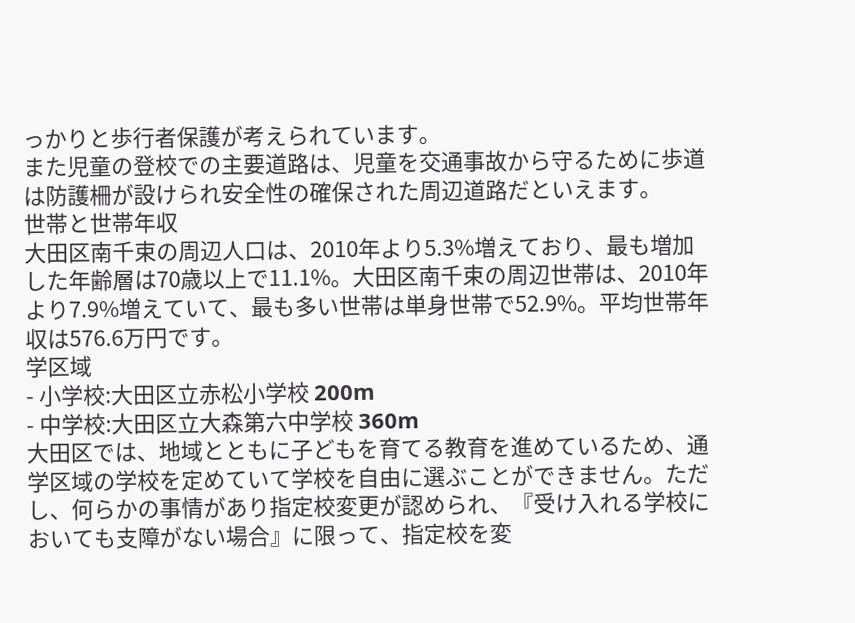っかりと歩行者保護が考えられています。
また児童の登校での主要道路は、児童を交通事故から守るために歩道は防護柵が設けられ安全性の確保された周辺道路だといえます。
世帯と世帯年収
大田区南千束の周辺人口は、2010年より5.3%増えており、最も増加した年齢層は70歳以上で11.1%。大田区南千束の周辺世帯は、2010年より7.9%増えていて、最も多い世帯は単身世帯で52.9%。平均世帯年収は576.6万円です。
学区域
- 小学校:大田区立赤松小学校 200m
- 中学校:大田区立大森第六中学校 360m
大田区では、地域とともに子どもを育てる教育を進めているため、通学区域の学校を定めていて学校を自由に選ぶことができません。ただし、何らかの事情があり指定校変更が認められ、『受け入れる学校においても支障がない場合』に限って、指定校を変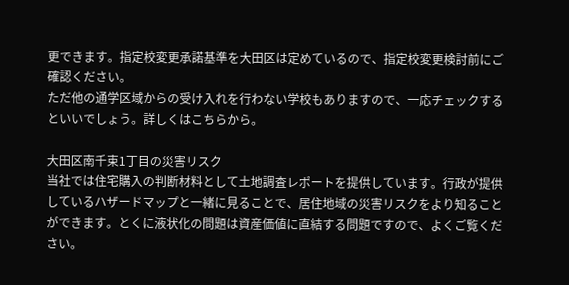更できます。指定校変更承諾基準を大田区は定めているので、指定校変更検討前にご確認ください。
ただ他の通学区域からの受け入れを行わない学校もありますので、一応チェックするといいでしょう。詳しくはこちらから。

大田区南千束1丁目の災害リスク
当社では住宅購入の判断材料として土地調査レポートを提供しています。行政が提供しているハザードマップと一緒に見ることで、居住地域の災害リスクをより知ることができます。とくに液状化の問題は資産価値に直結する問題ですので、よくご覧ください。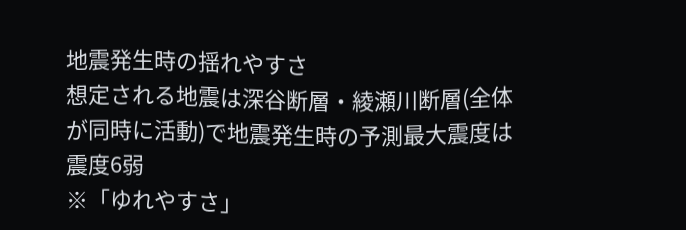地震発生時の揺れやすさ
想定される地震は深谷断層・綾瀬川断層(全体が同時に活動)で地震発生時の予測最大震度は震度6弱
※「ゆれやすさ」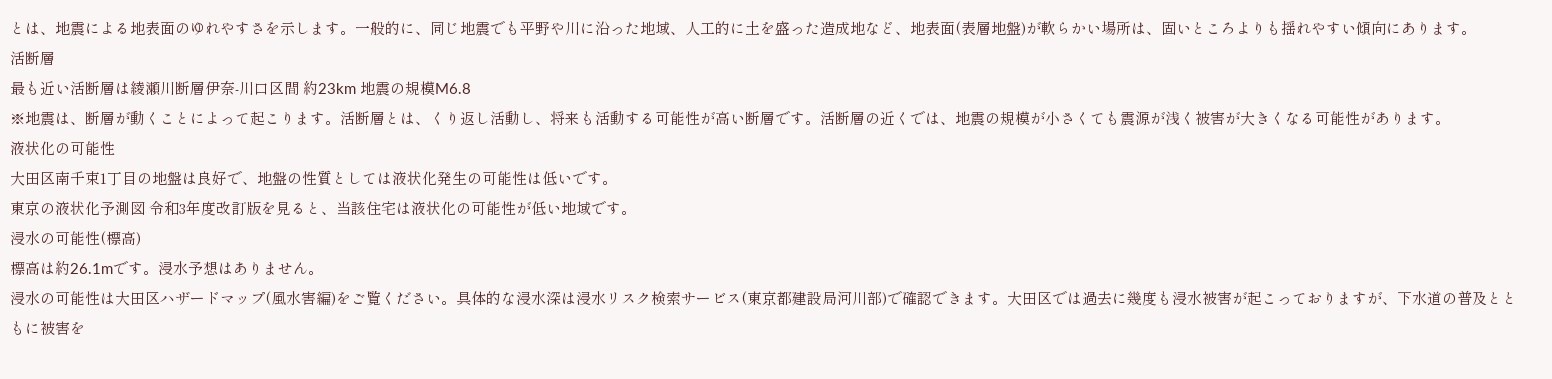とは、地震による地表面のゆれやすさを示します。一般的に、同じ地震でも平野や川に沿った地域、人工的に土を盛った造成地など、地表面(表層地盤)が軟らかい場所は、固いところよりも揺れやすい傾向にあります。
活断層
最も近い活断層は綾瀬川断層伊奈‐川口区間 約23km 地震の規模M6.8
※地震は、断層が動くことによって起こります。活断層とは、くり返し活動し、将来も活動する可能性が高い断層です。活断層の近くでは、地震の規模が小さくても震源が浅く被害が大きくなる可能性があります。
液状化の可能性
大田区南千束1丁目の地盤は良好で、地盤の性質としては液状化発生の可能性は低いです。
東京の液状化予測図 令和3年度改訂版を見ると、当該住宅は液状化の可能性が低い地域です。
浸水の可能性(標高)
標高は約26.1mです。浸水予想はありません。
浸水の可能性は大田区ハザードマップ(風水害編)をご覧ください。具体的な浸水深は浸水リスク検索サービス(東京都建設局河川部)で確認できます。大田区では過去に幾度も浸水被害が起こっておりますが、下水道の普及とともに被害を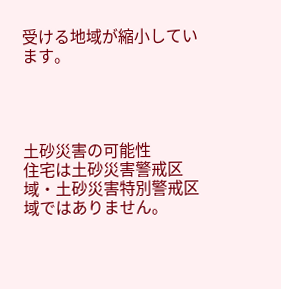受ける地域が縮小しています。




土砂災害の可能性
住宅は土砂災害警戒区域・土砂災害特別警戒区域ではありません。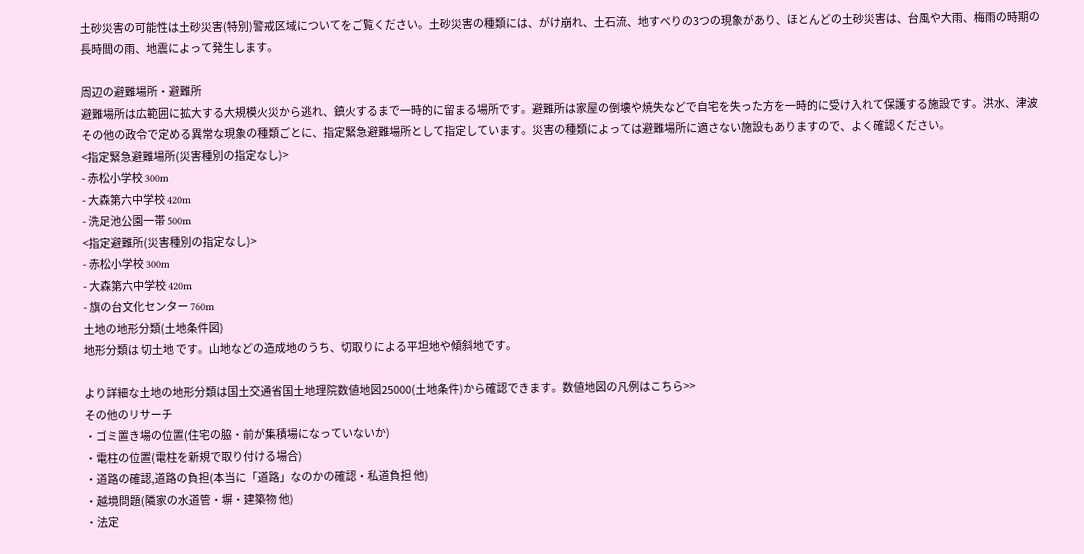土砂災害の可能性は土砂災害(特別)警戒区域についてをご覧ください。土砂災害の種類には、がけ崩れ、土石流、地すべりの3つの現象があり、ほとんどの土砂災害は、台風や大雨、梅雨の時期の長時間の雨、地震によって発生します。

周辺の避難場所・避難所
避難場所は広範囲に拡大する大規模火災から逃れ、鎮火するまで一時的に留まる場所です。避難所は家屋の倒壊や焼失などで自宅を失った方を一時的に受け入れて保護する施設です。洪水、津波その他の政令で定める異常な現象の種類ごとに、指定緊急避難場所として指定しています。災害の種類によっては避難場所に適さない施設もありますので、よく確認ください。
<指定緊急避難場所(災害種別の指定なし)>
- 赤松小学校 300m
- 大森第六中学校 420m
- 洗足池公園一帯 500m
<指定避難所(災害種別の指定なし)>
- 赤松小学校 300m
- 大森第六中学校 420m
- 旗の台文化センター 760m
土地の地形分類(土地条件図)
地形分類は 切土地 です。山地などの造成地のうち、切取りによる平坦地や傾斜地です。

より詳細な土地の地形分類は国土交通省国土地理院数値地図25000(土地条件)から確認できます。数値地図の凡例はこちら>>
その他のリサーチ
・ゴミ置き場の位置(住宅の脇・前が集積場になっていないか)
・電柱の位置(電柱を新規で取り付ける場合)
・道路の確認,道路の負担(本当に「道路」なのかの確認・私道負担 他)
・越境問題(隣家の水道管・塀・建築物 他)
・法定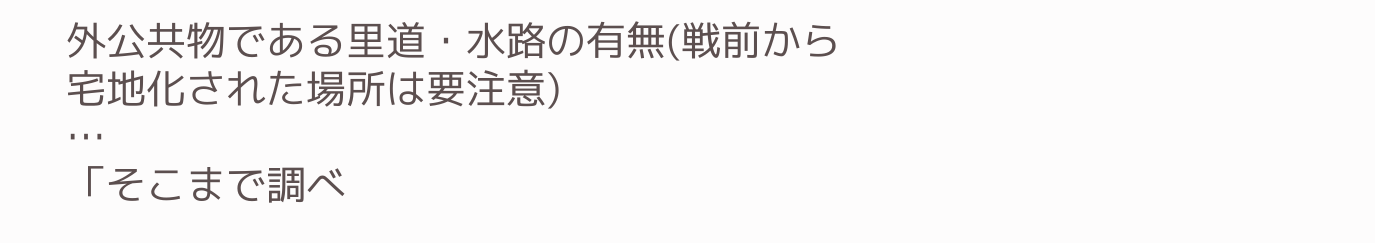外公共物である里道・水路の有無(戦前から宅地化された場所は要注意)
…
「そこまで調べ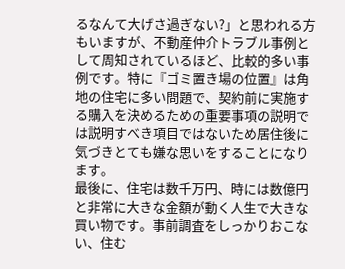るなんて大げさ過ぎない?」と思われる方もいますが、不動産仲介トラブル事例として周知されているほど、比較的多い事例です。特に『ゴミ置き場の位置』は角地の住宅に多い問題で、契約前に実施する購入を決めるための重要事項の説明では説明すべき項目ではないため居住後に気づきとても嫌な思いをすることになります。
最後に、住宅は数千万円、時には数億円と非常に大きな金額が動く人生で大きな買い物です。事前調査をしっかりおこない、住む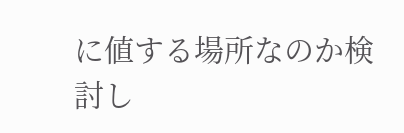に値する場所なのか検討し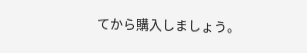てから購入しましょう。